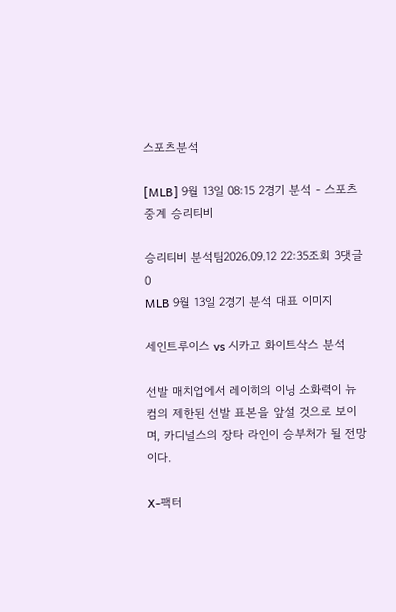스포츠분석

[MLB] 9월 13일 08:15 2경기 분석 - 스포츠중계 승리티비

승리티비 분석팀2026.09.12 22:35조회 3댓글 0
MLB 9월 13일 2경기 분석 대표 이미지

세인트루이스 vs 시카고 화이트삭스 분석

선발 매치업에서 레이히의 이닝 소화력이 뉴컴의 제한된 선발 표본을 앞설 것으로 보이며, 카디널스의 장타 라인이 승부처가 될 전망이다.

X-팩터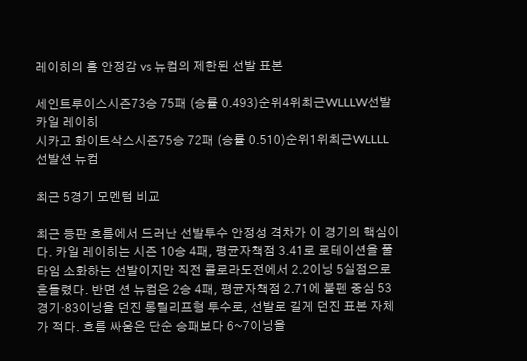레이히의 홈 안정감 vs 뉴컴의 제한된 선발 표본

세인트루이스시즌73승 75패 (승률 0.493)순위4위최근WLLLW선발카일 레이히
시카고 화이트삭스시즌75승 72패 (승률 0.510)순위1위최근WLLLL선발션 뉴컴

최근 5경기 모멘텀 비교

최근 등판 흐름에서 드러난 선발투수 안정성 격차가 이 경기의 핵심이다. 카일 레이히는 시즌 10승 4패, 평균자책점 3.41로 로테이션을 풀타임 소화하는 선발이지만 직전 콜로라도전에서 2.2이닝 5실점으로 흔들렸다. 반면 션 뉴컴은 2승 4패, 평균자책점 2.71에 불펜 중심 53경기·83이닝을 던진 롱릴리프형 투수로, 선발로 길게 던진 표본 자체가 적다. 흐름 싸움은 단순 승패보다 6~7이닝을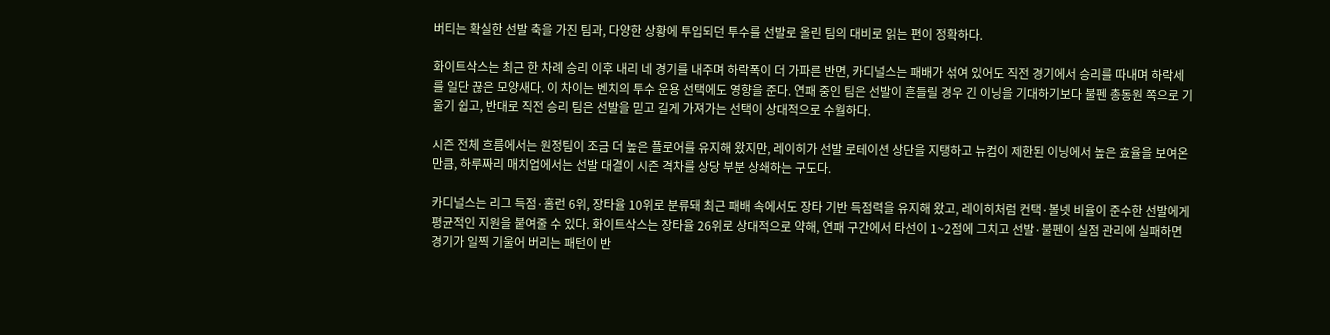버티는 확실한 선발 축을 가진 팀과, 다양한 상황에 투입되던 투수를 선발로 올린 팀의 대비로 읽는 편이 정확하다.

화이트삭스는 최근 한 차례 승리 이후 내리 네 경기를 내주며 하락폭이 더 가파른 반면, 카디널스는 패배가 섞여 있어도 직전 경기에서 승리를 따내며 하락세를 일단 끊은 모양새다. 이 차이는 벤치의 투수 운용 선택에도 영향을 준다. 연패 중인 팀은 선발이 흔들릴 경우 긴 이닝을 기대하기보다 불펜 총동원 쪽으로 기울기 쉽고, 반대로 직전 승리 팀은 선발을 믿고 길게 가져가는 선택이 상대적으로 수월하다.

시즌 전체 흐름에서는 원정팀이 조금 더 높은 플로어를 유지해 왔지만, 레이히가 선발 로테이션 상단을 지탱하고 뉴컴이 제한된 이닝에서 높은 효율을 보여온 만큼, 하루짜리 매치업에서는 선발 대결이 시즌 격차를 상당 부분 상쇄하는 구도다.

카디널스는 리그 득점·홈런 6위, 장타율 10위로 분류돼 최근 패배 속에서도 장타 기반 득점력을 유지해 왔고, 레이히처럼 컨택·볼넷 비율이 준수한 선발에게 평균적인 지원을 붙여줄 수 있다. 화이트삭스는 장타율 26위로 상대적으로 약해, 연패 구간에서 타선이 1~2점에 그치고 선발·불펜이 실점 관리에 실패하면 경기가 일찍 기울어 버리는 패턴이 반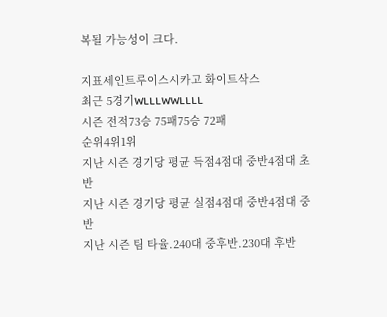복될 가능성이 크다.

지표세인트루이스시카고 화이트삭스
최근 5경기WLLLWWLLLL
시즌 전적73승 75패75승 72패
순위4위1위
지난 시즌 경기당 평균 득점4점대 중반4점대 초반
지난 시즌 경기당 평균 실점4점대 중반4점대 중반
지난 시즌 팀 타율.240대 중후반.230대 후반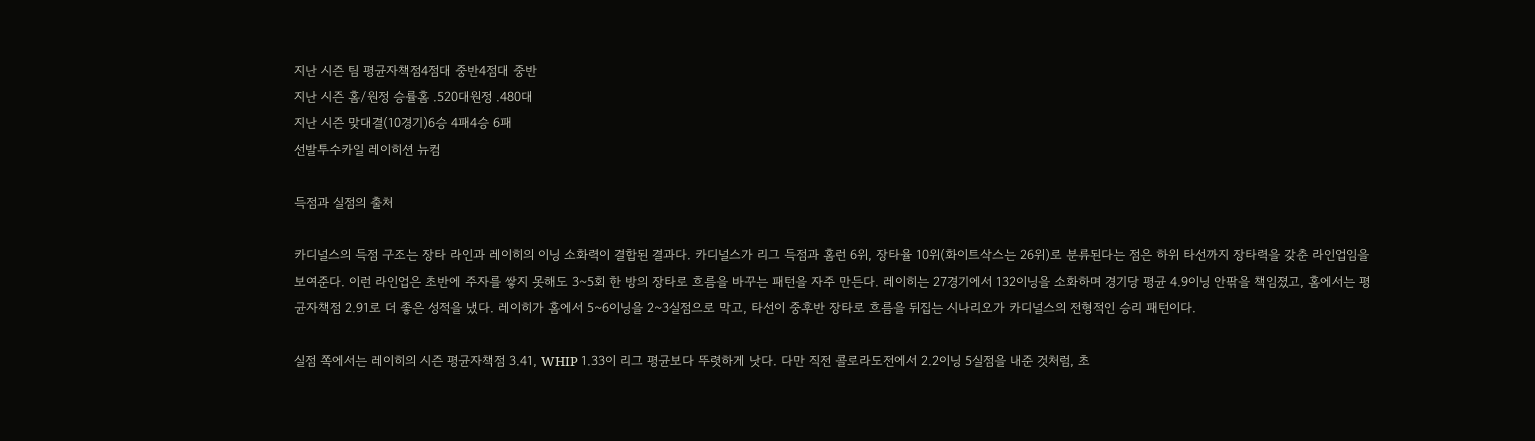지난 시즌 팀 평균자책점4점대 중반4점대 중반
지난 시즌 홈/원정 승률홈 .520대원정 .480대
지난 시즌 맞대결(10경기)6승 4패4승 6패
선발투수카일 레이히션 뉴컴

득점과 실점의 출처

카디널스의 득점 구조는 장타 라인과 레이히의 이닝 소화력이 결합된 결과다. 카디널스가 리그 득점과 홈런 6위, 장타율 10위(화이트삭스는 26위)로 분류된다는 점은 하위 타선까지 장타력을 갖춘 라인업임을 보여준다. 이런 라인업은 초반에 주자를 쌓지 못해도 3~5회 한 방의 장타로 흐름을 바꾸는 패턴을 자주 만든다. 레이히는 27경기에서 132이닝을 소화하며 경기당 평균 4.9이닝 안팎을 책임졌고, 홈에서는 평균자책점 2.91로 더 좋은 성적을 냈다. 레이히가 홈에서 5~6이닝을 2~3실점으로 막고, 타선이 중후반 장타로 흐름을 뒤집는 시나리오가 카디널스의 전형적인 승리 패턴이다.

실점 쪽에서는 레이히의 시즌 평균자책점 3.41, WHIP 1.33이 리그 평균보다 뚜렷하게 낫다. 다만 직전 콜로라도전에서 2.2이닝 5실점을 내준 것처럼, 초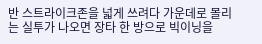반 스트라이크존을 넓게 쓰려다 가운데로 몰리는 실투가 나오면 장타 한 방으로 빅이닝을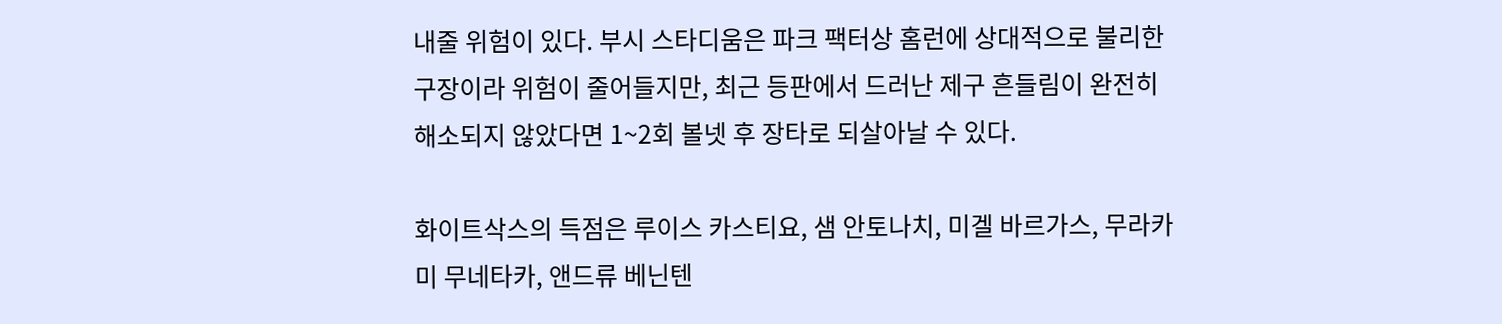내줄 위험이 있다. 부시 스타디움은 파크 팩터상 홈런에 상대적으로 불리한 구장이라 위험이 줄어들지만, 최근 등판에서 드러난 제구 흔들림이 완전히 해소되지 않았다면 1~2회 볼넷 후 장타로 되살아날 수 있다.

화이트삭스의 득점은 루이스 카스티요, 샘 안토나치, 미겔 바르가스, 무라카미 무네타카, 앤드류 베닌텐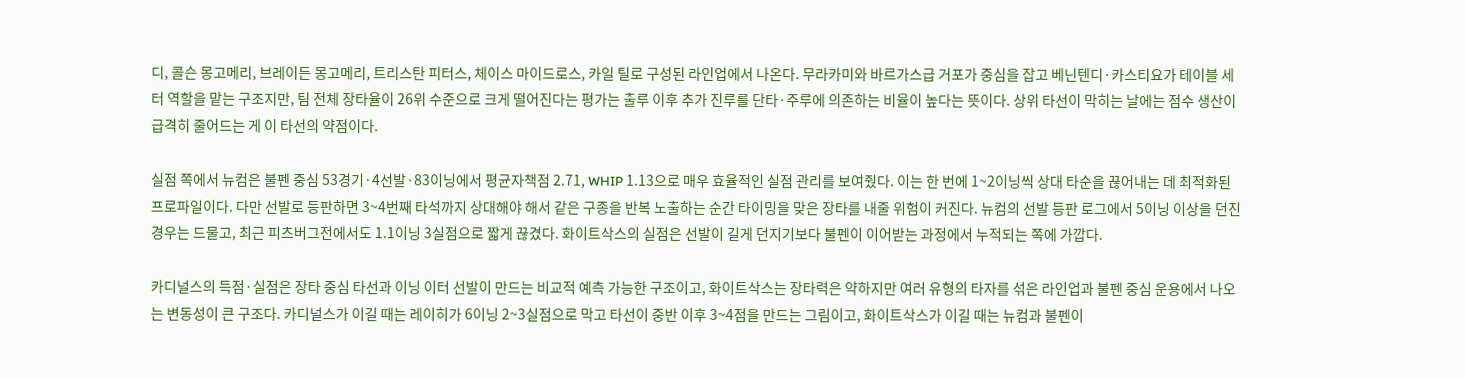디, 콜슨 몽고메리, 브레이든 몽고메리, 트리스탄 피터스, 체이스 마이드로스, 카일 틸로 구성된 라인업에서 나온다. 무라카미와 바르가스급 거포가 중심을 잡고 베닌텐디·카스티요가 테이블 세터 역할을 맡는 구조지만, 팀 전체 장타율이 26위 수준으로 크게 떨어진다는 평가는 출루 이후 추가 진루를 단타·주루에 의존하는 비율이 높다는 뜻이다. 상위 타선이 막히는 날에는 점수 생산이 급격히 줄어드는 게 이 타선의 약점이다.

실점 쪽에서 뉴컴은 불펜 중심 53경기·4선발·83이닝에서 평균자책점 2.71, WHIP 1.13으로 매우 효율적인 실점 관리를 보여줬다. 이는 한 번에 1~2이닝씩 상대 타순을 끊어내는 데 최적화된 프로파일이다. 다만 선발로 등판하면 3~4번째 타석까지 상대해야 해서 같은 구종을 반복 노출하는 순간 타이밍을 맞은 장타를 내줄 위험이 커진다. 뉴컴의 선발 등판 로그에서 5이닝 이상을 던진 경우는 드물고, 최근 피츠버그전에서도 1.1이닝 3실점으로 짧게 끊겼다. 화이트삭스의 실점은 선발이 길게 던지기보다 불펜이 이어받는 과정에서 누적되는 쪽에 가깝다.

카디널스의 득점·실점은 장타 중심 타선과 이닝 이터 선발이 만드는 비교적 예측 가능한 구조이고, 화이트삭스는 장타력은 약하지만 여러 유형의 타자를 섞은 라인업과 불펜 중심 운용에서 나오는 변동성이 큰 구조다. 카디널스가 이길 때는 레이히가 6이닝 2~3실점으로 막고 타선이 중반 이후 3~4점을 만드는 그림이고, 화이트삭스가 이길 때는 뉴컴과 불펜이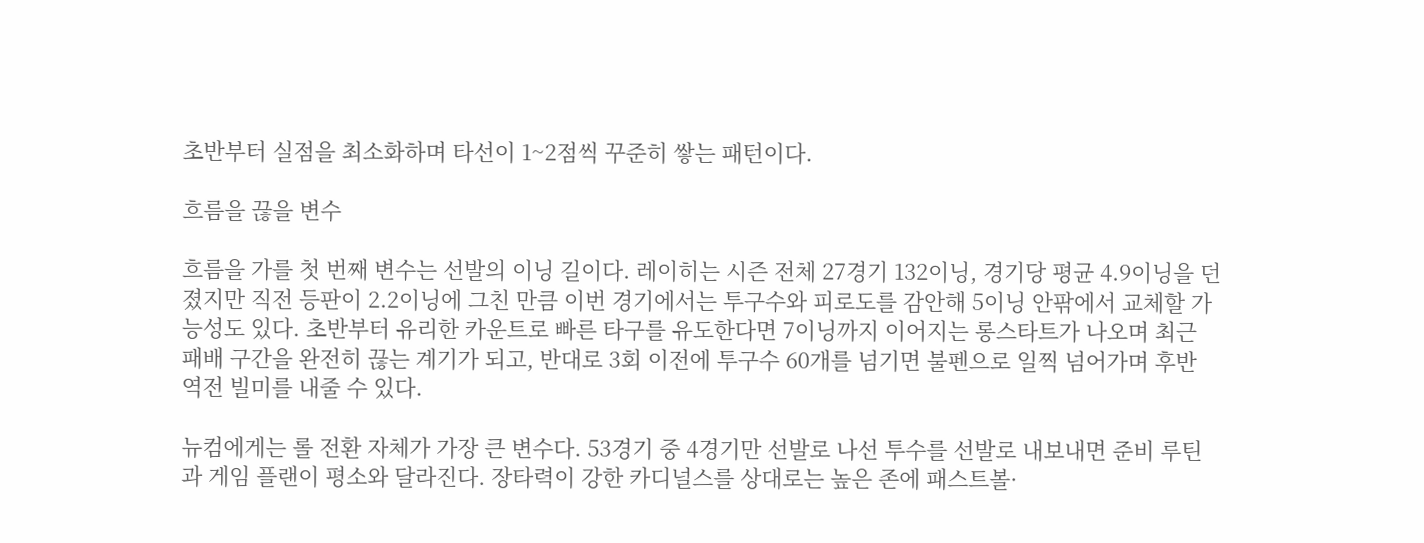초반부터 실점을 최소화하며 타선이 1~2점씩 꾸준히 쌓는 패턴이다.

흐름을 끊을 변수

흐름을 가를 첫 번째 변수는 선발의 이닝 길이다. 레이히는 시즌 전체 27경기 132이닝, 경기당 평균 4.9이닝을 던졌지만 직전 등판이 2.2이닝에 그친 만큼 이번 경기에서는 투구수와 피로도를 감안해 5이닝 안팎에서 교체할 가능성도 있다. 초반부터 유리한 카운트로 빠른 타구를 유도한다면 7이닝까지 이어지는 롱스타트가 나오며 최근 패배 구간을 완전히 끊는 계기가 되고, 반대로 3회 이전에 투구수 60개를 넘기면 불펜으로 일찍 넘어가며 후반 역전 빌미를 내줄 수 있다.

뉴컴에게는 롤 전환 자체가 가장 큰 변수다. 53경기 중 4경기만 선발로 나선 투수를 선발로 내보내면 준비 루틴과 게임 플랜이 평소와 달라진다. 장타력이 강한 카디널스를 상대로는 높은 존에 패스트볼·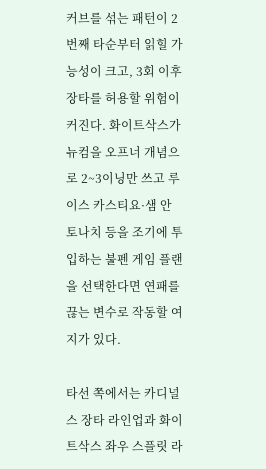커브를 섞는 패턴이 2번째 타순부터 읽힐 가능성이 크고, 3회 이후 장타를 허용할 위험이 커진다. 화이트삭스가 뉴컴을 오프너 개념으로 2~3이닝만 쓰고 루이스 카스티요·샘 안토나치 등을 조기에 투입하는 불펜 게임 플랜을 선택한다면 연패를 끊는 변수로 작동할 여지가 있다.

타선 쪽에서는 카디널스 장타 라인업과 화이트삭스 좌우 스플릿 라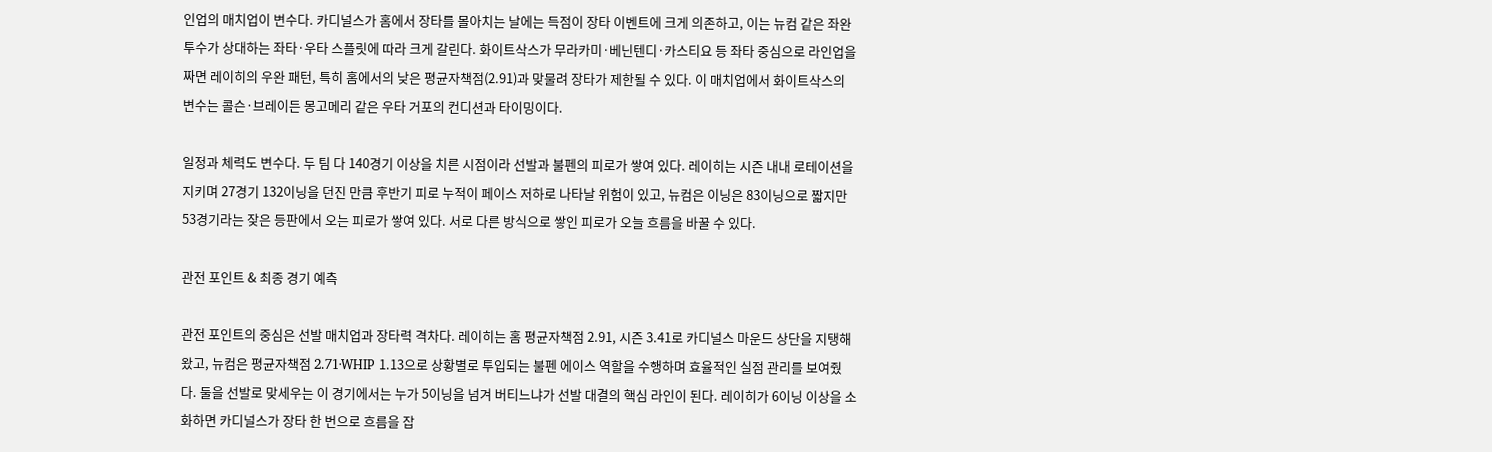인업의 매치업이 변수다. 카디널스가 홈에서 장타를 몰아치는 날에는 득점이 장타 이벤트에 크게 의존하고, 이는 뉴컴 같은 좌완 투수가 상대하는 좌타·우타 스플릿에 따라 크게 갈린다. 화이트삭스가 무라카미·베닌텐디·카스티요 등 좌타 중심으로 라인업을 짜면 레이히의 우완 패턴, 특히 홈에서의 낮은 평균자책점(2.91)과 맞물려 장타가 제한될 수 있다. 이 매치업에서 화이트삭스의 변수는 콜슨·브레이든 몽고메리 같은 우타 거포의 컨디션과 타이밍이다.

일정과 체력도 변수다. 두 팀 다 140경기 이상을 치른 시점이라 선발과 불펜의 피로가 쌓여 있다. 레이히는 시즌 내내 로테이션을 지키며 27경기 132이닝을 던진 만큼 후반기 피로 누적이 페이스 저하로 나타날 위험이 있고, 뉴컴은 이닝은 83이닝으로 짧지만 53경기라는 잦은 등판에서 오는 피로가 쌓여 있다. 서로 다른 방식으로 쌓인 피로가 오늘 흐름을 바꿀 수 있다.

관전 포인트 & 최종 경기 예측

관전 포인트의 중심은 선발 매치업과 장타력 격차다. 레이히는 홈 평균자책점 2.91, 시즌 3.41로 카디널스 마운드 상단을 지탱해 왔고, 뉴컴은 평균자책점 2.71·WHIP 1.13으로 상황별로 투입되는 불펜 에이스 역할을 수행하며 효율적인 실점 관리를 보여줬다. 둘을 선발로 맞세우는 이 경기에서는 누가 5이닝을 넘겨 버티느냐가 선발 대결의 핵심 라인이 된다. 레이히가 6이닝 이상을 소화하면 카디널스가 장타 한 번으로 흐름을 잡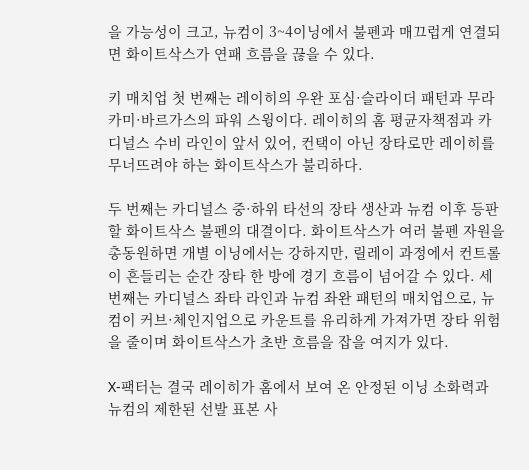을 가능성이 크고, 뉴컴이 3~4이닝에서 불펜과 매끄럽게 연결되면 화이트삭스가 연패 흐름을 끊을 수 있다.

키 매치업 첫 번째는 레이히의 우완 포심·슬라이더 패턴과 무라카미·바르가스의 파워 스윙이다. 레이히의 홈 평균자책점과 카디널스 수비 라인이 앞서 있어, 컨택이 아닌 장타로만 레이히를 무너뜨려야 하는 화이트삭스가 불리하다.

두 번째는 카디널스 중·하위 타선의 장타 생산과 뉴컴 이후 등판할 화이트삭스 불펜의 대결이다. 화이트삭스가 여러 불펜 자원을 총동원하면 개별 이닝에서는 강하지만, 릴레이 과정에서 컨트롤이 흔들리는 순간 장타 한 방에 경기 흐름이 넘어갈 수 있다. 세 번째는 카디널스 좌타 라인과 뉴컴 좌완 패턴의 매치업으로, 뉴컴이 커브·체인지업으로 카운트를 유리하게 가져가면 장타 위험을 줄이며 화이트삭스가 초반 흐름을 잡을 여지가 있다.

X-팩터는 결국 레이히가 홈에서 보여 온 안정된 이닝 소화력과 뉴컴의 제한된 선발 표본 사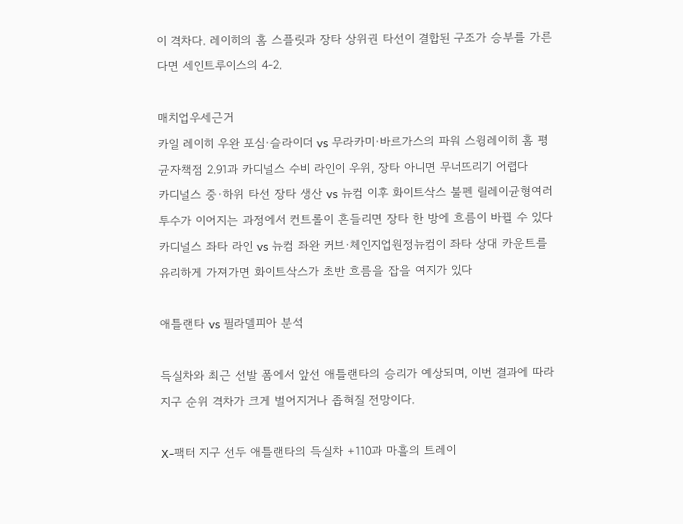이 격차다. 레이히의 홈 스플릿과 장타 상위권 타선이 결합된 구조가 승부를 가른다면 세인트루이스의 4-2.

매치업우세근거
카일 레이히 우완 포심·슬라이더 vs 무라카미·바르가스의 파워 스윙레이히 홈 평균자책점 2.91과 카디널스 수비 라인이 우위, 장타 아니면 무너뜨리기 어렵다
카디널스 중·하위 타선 장타 생산 vs 뉴컴 이후 화이트삭스 불펜 릴레이균형여러 투수가 이어지는 과정에서 컨트롤이 흔들리면 장타 한 방에 흐름이 바뀔 수 있다
카디널스 좌타 라인 vs 뉴컴 좌완 커브·체인지업원정뉴컴이 좌타 상대 카운트를 유리하게 가져가면 화이트삭스가 초반 흐름을 잡을 여지가 있다

애틀랜타 vs 필라델피아 분석

득실차와 최근 선발 폼에서 앞선 애틀랜타의 승리가 예상되며, 이번 결과에 따라 지구 순위 격차가 크게 벌어지거나 좁혀질 전망이다.

X-팩터 지구 선두 애틀랜타의 득실차 +110과 마흘의 트레이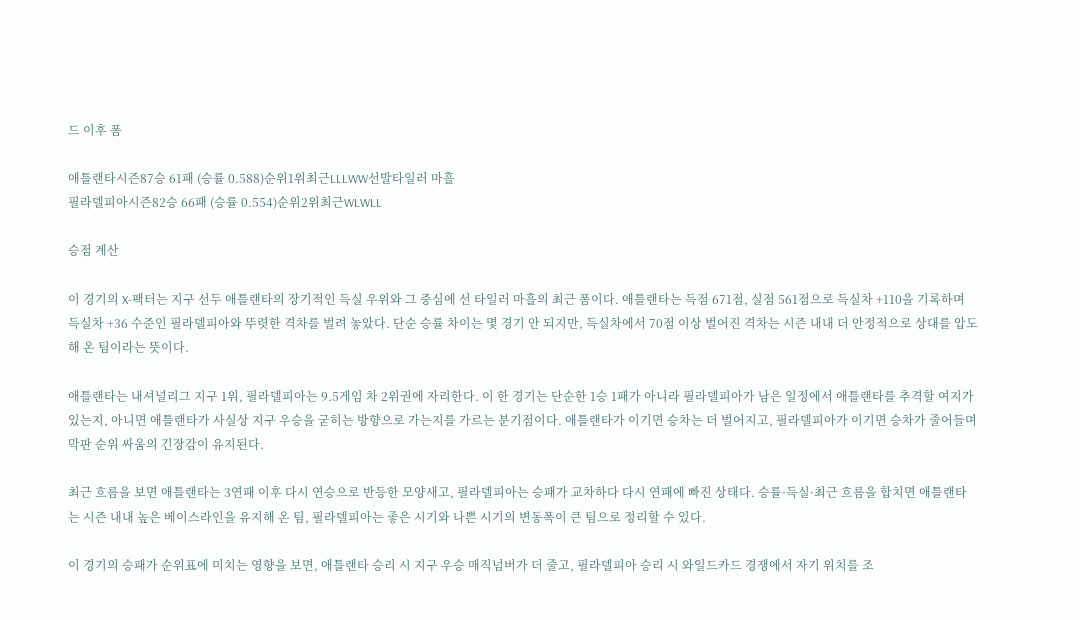드 이후 폼

애틀랜타시즌87승 61패 (승률 0.588)순위1위최근LLLWW선발타일러 마흘
필라델피아시즌82승 66패 (승률 0.554)순위2위최근WLWLL

승점 계산

이 경기의 X-팩터는 지구 선두 애틀랜타의 장기적인 득실 우위와 그 중심에 선 타일러 마흘의 최근 폼이다. 애틀랜타는 득점 671점, 실점 561점으로 득실차 +110을 기록하며 득실차 +36 수준인 필라델피아와 뚜렷한 격차를 벌려 놓았다. 단순 승률 차이는 몇 경기 안 되지만, 득실차에서 70점 이상 벌어진 격차는 시즌 내내 더 안정적으로 상대를 압도해 온 팀이라는 뜻이다.

애틀랜타는 내셔널리그 지구 1위, 필라델피아는 9.5게임 차 2위권에 자리한다. 이 한 경기는 단순한 1승 1패가 아니라 필라델피아가 남은 일정에서 애틀랜타를 추격할 여지가 있는지, 아니면 애틀랜타가 사실상 지구 우승을 굳히는 방향으로 가는지를 가르는 분기점이다. 애틀랜타가 이기면 승차는 더 벌어지고, 필라델피아가 이기면 승차가 줄어들며 막판 순위 싸움의 긴장감이 유지된다.

최근 흐름을 보면 애틀랜타는 3연패 이후 다시 연승으로 반등한 모양새고, 필라델피아는 승패가 교차하다 다시 연패에 빠진 상태다. 승률·득실·최근 흐름을 합치면 애틀랜타는 시즌 내내 높은 베이스라인을 유지해 온 팀, 필라델피아는 좋은 시기와 나쁜 시기의 변동폭이 큰 팀으로 정리할 수 있다.

이 경기의 승패가 순위표에 미치는 영향을 보면, 애틀랜타 승리 시 지구 우승 매직넘버가 더 줄고, 필라델피아 승리 시 와일드카드 경쟁에서 자기 위치를 조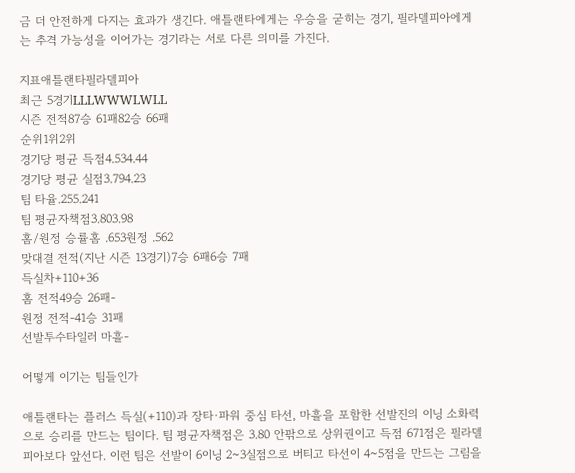금 더 안전하게 다지는 효과가 생긴다. 애틀랜타에게는 우승을 굳히는 경기, 필라델피아에게는 추격 가능성을 이어가는 경기라는 서로 다른 의미를 가진다.

지표애틀랜타필라델피아
최근 5경기LLLWWWLWLL
시즌 전적87승 61패82승 66패
순위1위2위
경기당 평균 득점4.534.44
경기당 평균 실점3.794.23
팀 타율.255.241
팀 평균자책점3.803.98
홈/원정 승률홈 .653원정 .562
맞대결 전적(지난 시즌 13경기)7승 6패6승 7패
득실차+110+36
홈 전적49승 26패-
원정 전적-41승 31패
선발투수타일러 마흘-

어떻게 이기는 팀들인가

애틀랜타는 플러스 득실(+110)과 장타·파워 중심 타선, 마흘을 포함한 선발진의 이닝 소화력으로 승리를 만드는 팀이다. 팀 평균자책점은 3.80 안팎으로 상위권이고 득점 671점은 필라델피아보다 앞선다. 이런 팀은 선발이 6이닝 2~3실점으로 버티고 타선이 4~5점을 만드는 그림을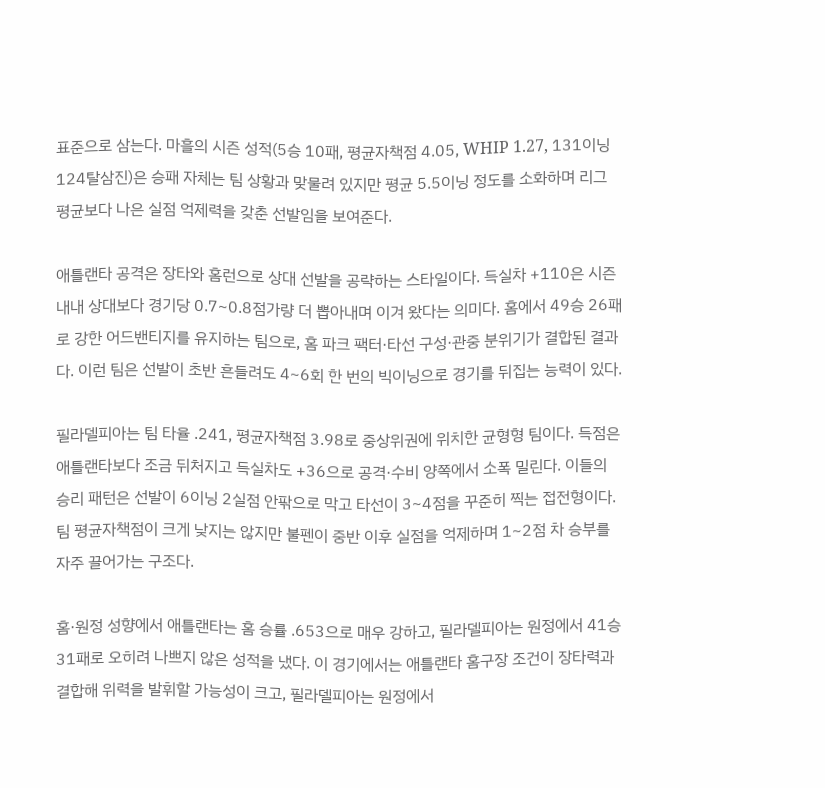표준으로 삼는다. 마흘의 시즌 성적(5승 10패, 평균자책점 4.05, WHIP 1.27, 131이닝 124탈삼진)은 승패 자체는 팀 상황과 맞물려 있지만 평균 5.5이닝 정도를 소화하며 리그 평균보다 나은 실점 억제력을 갖춘 선발임을 보여준다.

애틀랜타 공격은 장타와 홈런으로 상대 선발을 공략하는 스타일이다. 득실차 +110은 시즌 내내 상대보다 경기당 0.7~0.8점가량 더 뽑아내며 이겨 왔다는 의미다. 홈에서 49승 26패로 강한 어드밴티지를 유지하는 팀으로, 홈 파크 팩터·타선 구성·관중 분위기가 결합된 결과다. 이런 팀은 선발이 초반 흔들려도 4~6회 한 번의 빅이닝으로 경기를 뒤집는 능력이 있다.

필라델피아는 팀 타율 .241, 평균자책점 3.98로 중상위권에 위치한 균형형 팀이다. 득점은 애틀랜타보다 조금 뒤처지고 득실차도 +36으로 공격·수비 양쪽에서 소폭 밀린다. 이들의 승리 패턴은 선발이 6이닝 2실점 안팎으로 막고 타선이 3~4점을 꾸준히 찍는 접전형이다. 팀 평균자책점이 크게 낮지는 않지만 불펜이 중반 이후 실점을 억제하며 1~2점 차 승부를 자주 끌어가는 구조다.

홈·원정 성향에서 애틀랜타는 홈 승률 .653으로 매우 강하고, 필라델피아는 원정에서 41승 31패로 오히려 나쁘지 않은 성적을 냈다. 이 경기에서는 애틀랜타 홈구장 조건이 장타력과 결합해 위력을 발휘할 가능성이 크고, 필라델피아는 원정에서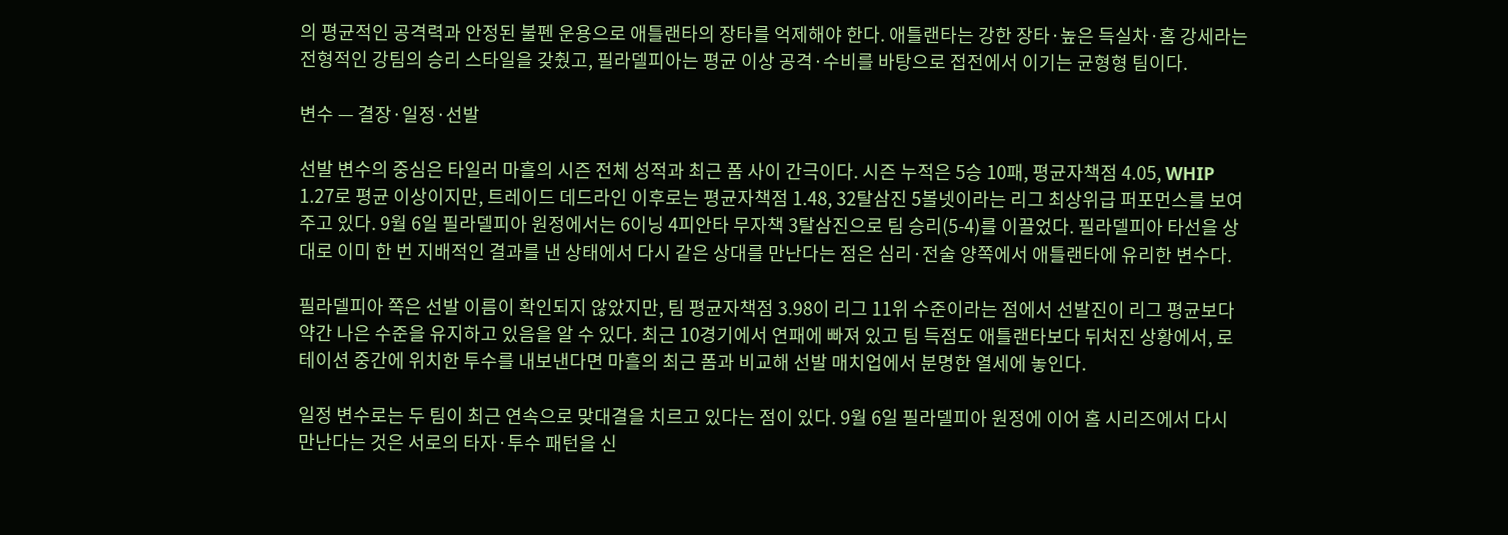의 평균적인 공격력과 안정된 불펜 운용으로 애틀랜타의 장타를 억제해야 한다. 애틀랜타는 강한 장타·높은 득실차·홈 강세라는 전형적인 강팀의 승리 스타일을 갖췄고, 필라델피아는 평균 이상 공격·수비를 바탕으로 접전에서 이기는 균형형 팀이다.

변수 — 결장·일정·선발

선발 변수의 중심은 타일러 마흘의 시즌 전체 성적과 최근 폼 사이 간극이다. 시즌 누적은 5승 10패, 평균자책점 4.05, WHIP 1.27로 평균 이상이지만, 트레이드 데드라인 이후로는 평균자책점 1.48, 32탈삼진 5볼넷이라는 리그 최상위급 퍼포먼스를 보여주고 있다. 9월 6일 필라델피아 원정에서는 6이닝 4피안타 무자책 3탈삼진으로 팀 승리(5-4)를 이끌었다. 필라델피아 타선을 상대로 이미 한 번 지배적인 결과를 낸 상태에서 다시 같은 상대를 만난다는 점은 심리·전술 양쪽에서 애틀랜타에 유리한 변수다.

필라델피아 쪽은 선발 이름이 확인되지 않았지만, 팀 평균자책점 3.98이 리그 11위 수준이라는 점에서 선발진이 리그 평균보다 약간 나은 수준을 유지하고 있음을 알 수 있다. 최근 10경기에서 연패에 빠져 있고 팀 득점도 애틀랜타보다 뒤처진 상황에서, 로테이션 중간에 위치한 투수를 내보낸다면 마흘의 최근 폼과 비교해 선발 매치업에서 분명한 열세에 놓인다.

일정 변수로는 두 팀이 최근 연속으로 맞대결을 치르고 있다는 점이 있다. 9월 6일 필라델피아 원정에 이어 홈 시리즈에서 다시 만난다는 것은 서로의 타자·투수 패턴을 신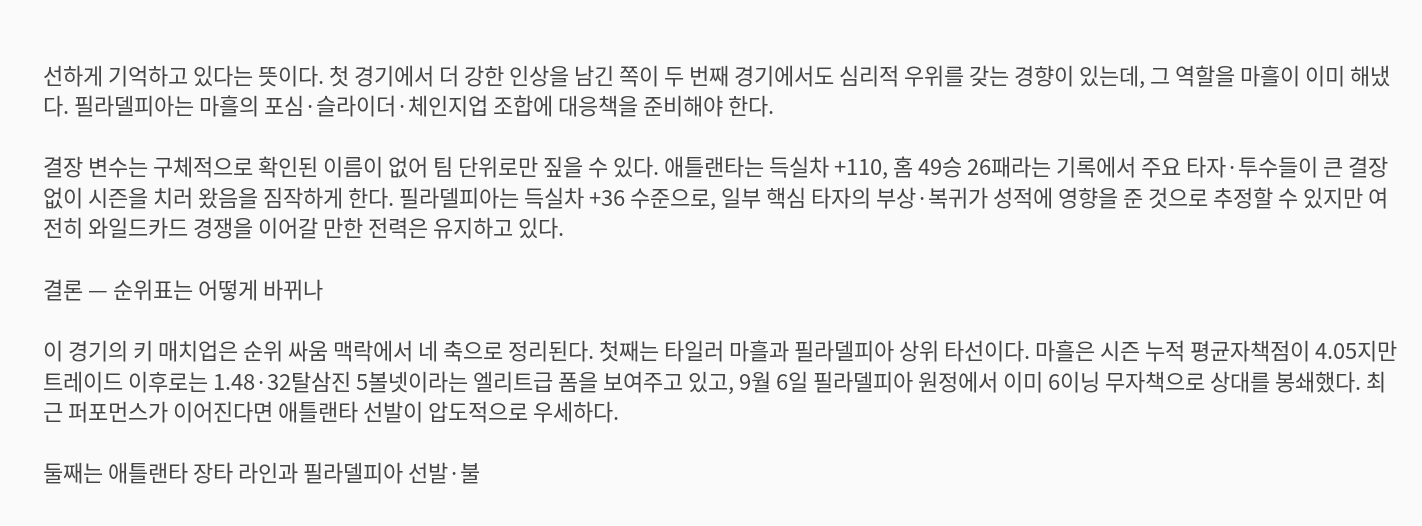선하게 기억하고 있다는 뜻이다. 첫 경기에서 더 강한 인상을 남긴 쪽이 두 번째 경기에서도 심리적 우위를 갖는 경향이 있는데, 그 역할을 마흘이 이미 해냈다. 필라델피아는 마흘의 포심·슬라이더·체인지업 조합에 대응책을 준비해야 한다.

결장 변수는 구체적으로 확인된 이름이 없어 팀 단위로만 짚을 수 있다. 애틀랜타는 득실차 +110, 홈 49승 26패라는 기록에서 주요 타자·투수들이 큰 결장 없이 시즌을 치러 왔음을 짐작하게 한다. 필라델피아는 득실차 +36 수준으로, 일부 핵심 타자의 부상·복귀가 성적에 영향을 준 것으로 추정할 수 있지만 여전히 와일드카드 경쟁을 이어갈 만한 전력은 유지하고 있다.

결론 — 순위표는 어떻게 바뀌나

이 경기의 키 매치업은 순위 싸움 맥락에서 네 축으로 정리된다. 첫째는 타일러 마흘과 필라델피아 상위 타선이다. 마흘은 시즌 누적 평균자책점이 4.05지만 트레이드 이후로는 1.48·32탈삼진 5볼넷이라는 엘리트급 폼을 보여주고 있고, 9월 6일 필라델피아 원정에서 이미 6이닝 무자책으로 상대를 봉쇄했다. 최근 퍼포먼스가 이어진다면 애틀랜타 선발이 압도적으로 우세하다.

둘째는 애틀랜타 장타 라인과 필라델피아 선발·불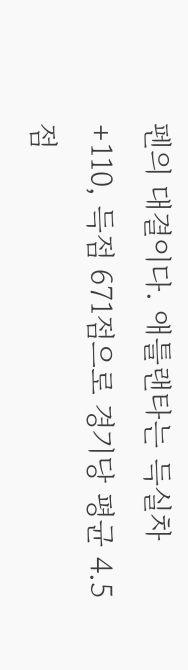펜의 대결이다. 애틀랜타는 득실차 +110, 득점 671점으로 경기당 평균 4.5점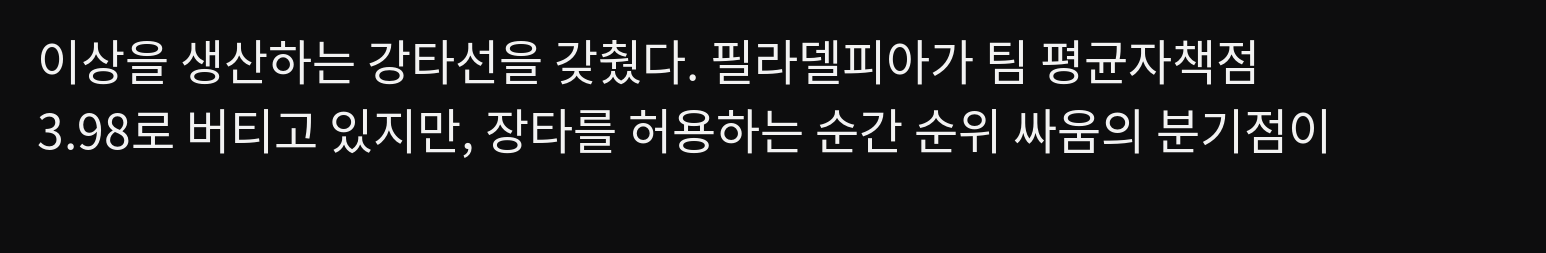이상을 생산하는 강타선을 갖췄다. 필라델피아가 팀 평균자책점 3.98로 버티고 있지만, 장타를 허용하는 순간 순위 싸움의 분기점이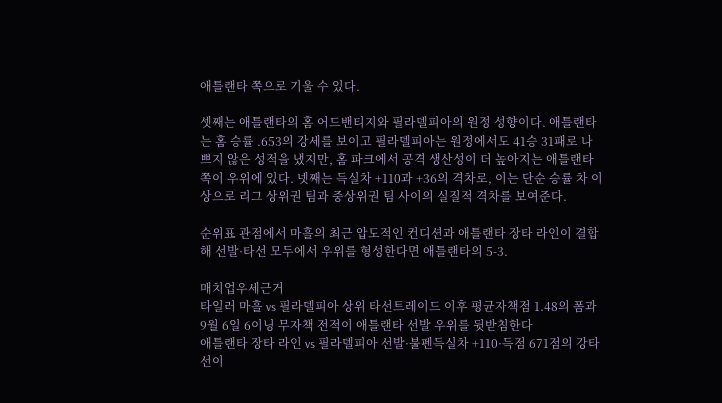애틀랜타 쪽으로 기울 수 있다.

셋째는 애틀랜타의 홈 어드밴티지와 필라델피아의 원정 성향이다. 애틀랜타는 홈 승률 .653의 강세를 보이고 필라델피아는 원정에서도 41승 31패로 나쁘지 않은 성적을 냈지만, 홈 파크에서 공격 생산성이 더 높아지는 애틀랜타 쪽이 우위에 있다. 넷째는 득실차 +110과 +36의 격차로, 이는 단순 승률 차 이상으로 리그 상위권 팀과 중상위권 팀 사이의 실질적 격차를 보여준다.

순위표 관점에서 마흘의 최근 압도적인 컨디션과 애틀랜타 장타 라인이 결합해 선발·타선 모두에서 우위를 형성한다면 애틀랜타의 5-3.

매치업우세근거
타일러 마흘 vs 필라델피아 상위 타선트레이드 이후 평균자책점 1.48의 폼과 9월 6일 6이닝 무자책 전적이 애틀랜타 선발 우위를 뒷받침한다
애틀랜타 장타 라인 vs 필라델피아 선발·불펜득실차 +110·득점 671점의 강타선이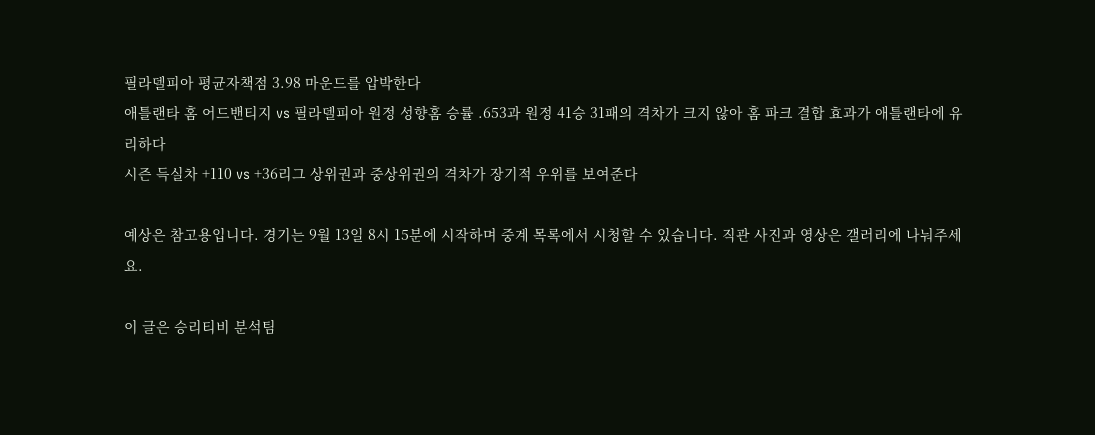필라델피아 평균자책점 3.98 마운드를 압박한다
애틀랜타 홈 어드밴티지 vs 필라델피아 원정 성향홈 승률 .653과 원정 41승 31패의 격차가 크지 않아 홈 파크 결합 효과가 애틀랜타에 유리하다
시즌 득실차 +110 vs +36리그 상위권과 중상위권의 격차가 장기적 우위를 보여준다

예상은 참고용입니다. 경기는 9월 13일 8시 15분에 시작하며 중계 목록에서 시청할 수 있습니다. 직관 사진과 영상은 갤러리에 나눠주세요.

이 글은 승리티비 분석팀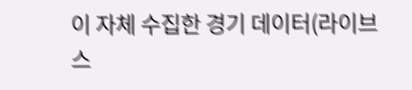이 자체 수집한 경기 데이터(라이브스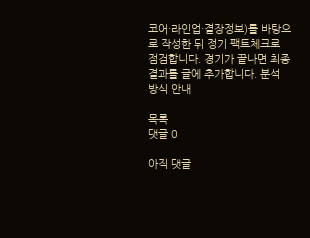코어·라인업·결장정보)를 바탕으로 작성한 뒤 정기 팩트체크로 점검합니다. 경기가 끝나면 최종 결과를 글에 추가합니다. 분석 방식 안내

목록
댓글 0

아직 댓글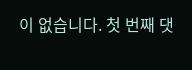이 없습니다. 첫 번째 댓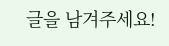글을 남겨주세요!